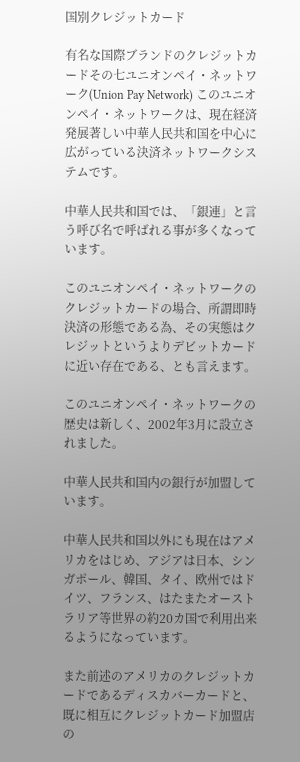国別クレジットカード

有名な国際ブランドのクレジットカードその七ユニオンペイ・ネットワーク(Union Pay Network) このユニオンペイ・ネットワークは、現在経済発展著しい中華人民共和国を中心に広がっている決済ネットワークシステムです。

中華人民共和国では、「銀連」と言う呼び名で呼ばれる事が多くなっています。

このユニオンペイ・ネットワークのクレジットカードの場合、所謂即時決済の形態である為、その実態はクレジットというよりデビットカードに近い存在である、とも言えます。

このユニオンペイ・ネットワークの歴史は新しく、2002年3月に設立されました。

中華人民共和国内の銀行が加盟しています。

中華人民共和国以外にも現在はアメリカをはじめ、アジアは日本、シンガポール、韓国、タイ、欧州ではドイツ、フランス、はたまたオーストラリア等世界の約20カ国で利用出来るようになっています。

また前述のアメリカのクレジットカードであるディスカバーカードと、既に相互にクレジットカード加盟店の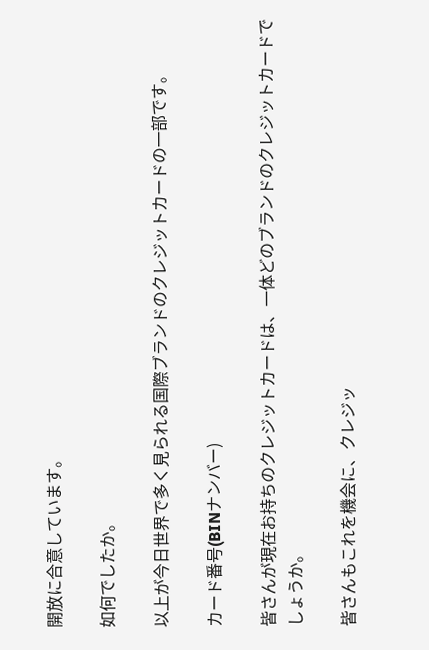開放に合意しています。

如何でしたか。

以上が今日世界で多く見られる国際ブランドのクレジットカードの一部です。

カード番号(BINナンバー)

皆さんが現在お持ちのクレジットカードは、一体どのブランドのクレジットカードでしょうか。

皆さんもこれを機会に、クレジッ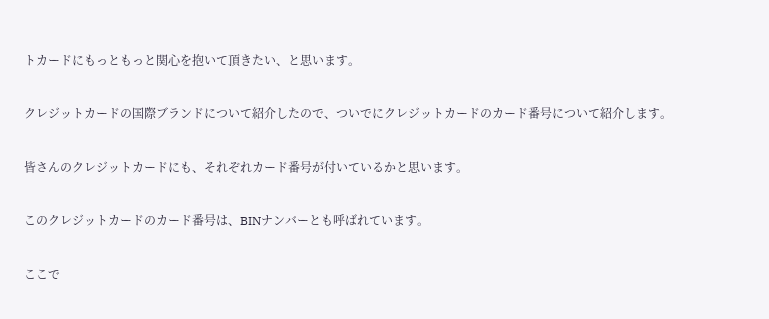トカードにもっともっと関心を抱いて頂きたい、と思います。

クレジットカードの国際ブランドについて紹介したので、ついでにクレジットカードのカード番号について紹介します。

皆さんのクレジットカードにも、それぞれカード番号が付いているかと思います。

このクレジットカードのカード番号は、BINナンバーとも呼ばれています。

ここで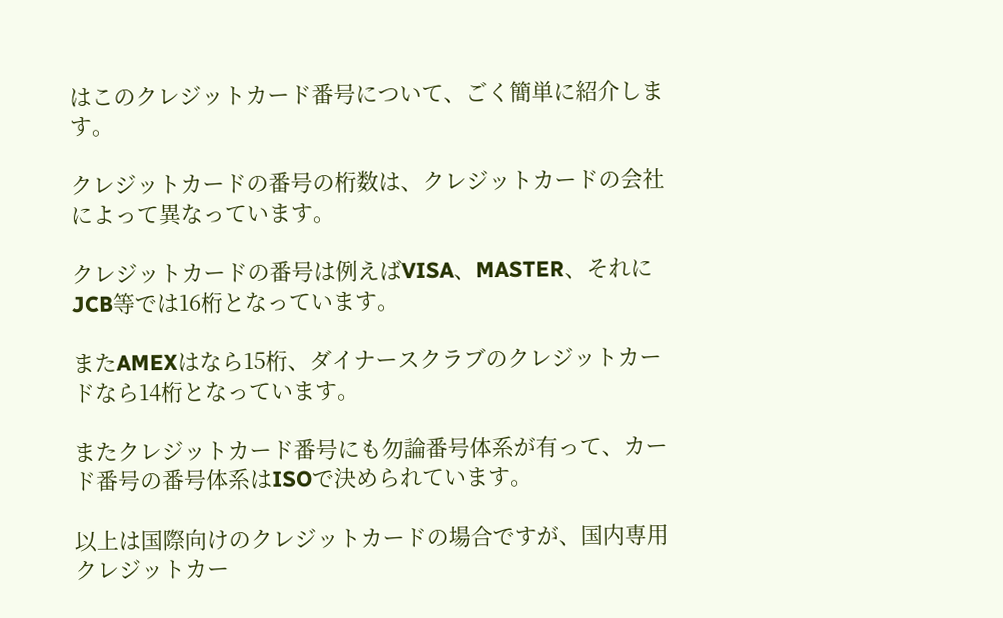はこのクレジットカード番号について、ごく簡単に紹介します。

クレジットカードの番号の桁数は、クレジットカードの会社によって異なっています。

クレジットカードの番号は例えばVISA、MASTER、それにJCB等では16桁となっています。

またAMEXはなら15桁、ダイナースクラブのクレジットカードなら14桁となっています。

またクレジットカード番号にも勿論番号体系が有って、カード番号の番号体系はISOで決められています。

以上は国際向けのクレジットカードの場合ですが、国内専用クレジットカー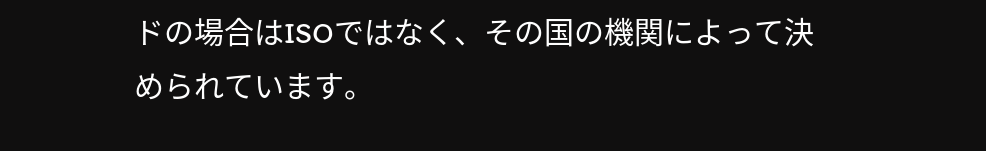ドの場合はISOではなく、その国の機関によって決められています。